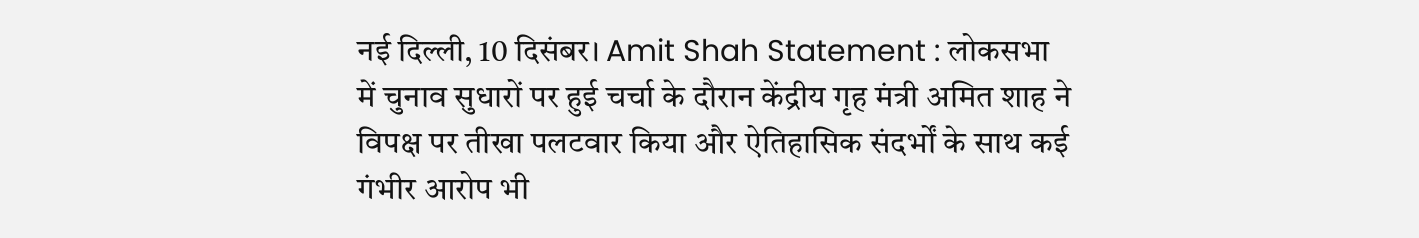नई दिल्ली, 10 दिसंबर। Amit Shah Statement : लोकसभा में चुनाव सुधारों पर हुई चर्चा के दौरान केंद्रीय गृह मंत्री अमित शाह ने विपक्ष पर तीखा पलटवार किया और ऐतिहासिक संदर्भों के साथ कई गंभीर आरोप भी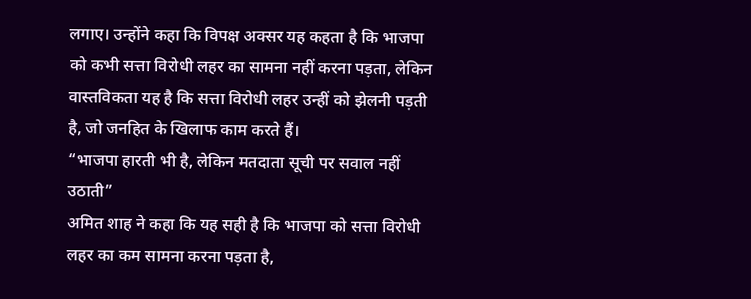लगाए। उन्होंने कहा कि विपक्ष अक्सर यह कहता है कि भाजपा को कभी सत्ता विरोधी लहर का सामना नहीं करना पड़ता, लेकिन वास्तविकता यह है कि सत्ता विरोधी लहर उन्हीं को झेलनी पड़ती है, जो जनहित के खिलाफ काम करते हैं।
“भाजपा हारती भी है, लेकिन मतदाता सूची पर सवाल नहीं उठाती”
अमित शाह ने कहा कि यह सही है कि भाजपा को सत्ता विरोधी लहर का कम सामना करना पड़ता है,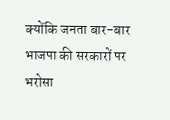क्योंकि जनता बार-बार भाजपा की सरकारों पर भरोसा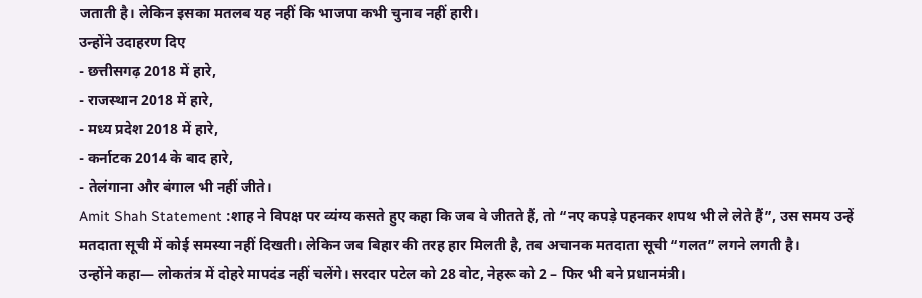जताती है। लेकिन इसका मतलब यह नहीं कि भाजपा कभी चुनाव नहीं हारी।
उन्होंने उदाहरण दिए
- छत्तीसगढ़ 2018 में हारे,
- राजस्थान 2018 में हारे,
- मध्य प्रदेश 2018 में हारे,
- कर्नाटक 2014 के बाद हारे,
- तेलंगाना और बंगाल भी नहीं जीते।
Amit Shah Statement :शाह ने विपक्ष पर व्यंग्य कसते हुए कहा कि जब वे जीतते हैं, तो “नए कपड़े पहनकर शपथ भी ले लेते हैं”, उस समय उन्हें मतदाता सूची में कोई समस्या नहीं दिखती। लेकिन जब बिहार की तरह हार मिलती है, तब अचानक मतदाता सूची “गलत” लगने लगती है।
उन्होंने कहा— लोकतंत्र में दोहरे मापदंड नहीं चलेंगे। सरदार पटेल को 28 वोट, नेहरू को 2 – फिर भी बने प्रधानमंत्री।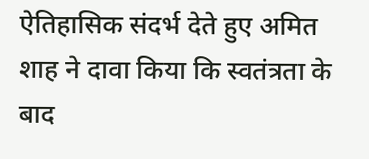ऐतिहासिक संदर्भ देते हुए अमित शाह ने दावा किया कि स्वतंत्रता के बाद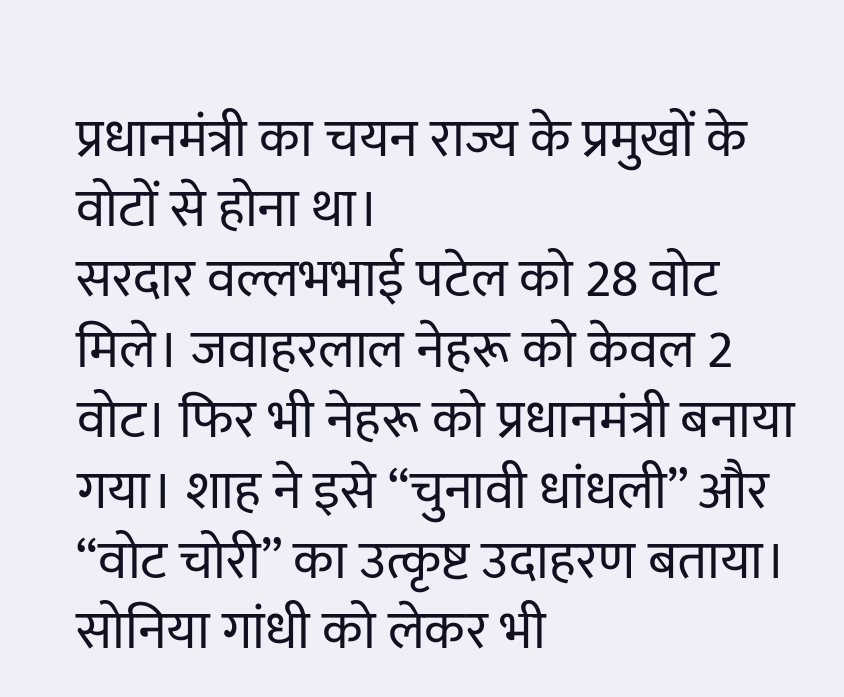प्रधानमंत्री का चयन राज्य के प्रमुखों के वोटों से होना था।
सरदार वल्लभभाई पटेल को 28 वोट मिले। जवाहरलाल नेहरू को केवल 2 वोट। फिर भी नेहरू को प्रधानमंत्री बनाया गया। शाह ने इसे “चुनावी धांधली” और “वोट चोरी” का उत्कृष्ट उदाहरण बताया।
सोनिया गांधी को लेकर भी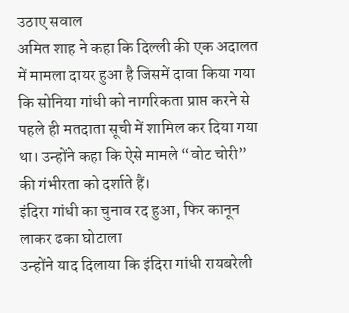उठाए सवाल
अमित शाह ने कहा कि दिल्ली की एक अदालत में मामला दायर हुआ है जिसमें दावा किया गया कि सोनिया गांधी को नागरिकता प्राप्त करने से पहले ही मतदाता सूची में शामिल कर दिया गया था। उन्होंने कहा कि ऐसे मामले “वोट चोरी” की गंभीरता को दर्शाते हैं।
इंदिरा गांधी का चुनाव रद हुआ, फिर कानून लाकर ढका घोटाला
उन्होंने याद दिलाया कि इंदिरा गांधी रायबरेली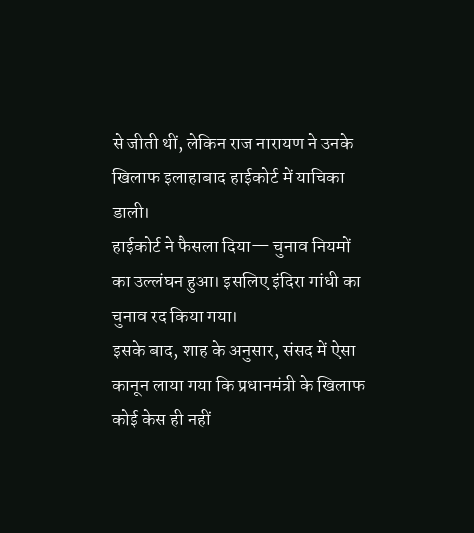से जीती थीं, लेकिन राज नारायण ने उनके खिलाफ इलाहाबाद हाईकोर्ट में याचिका डाली।
हाईकोर्ट ने फैसला दिया— चुनाव नियमों का उल्लंघन हुआ। इसलिए इंदिरा गांधी का चुनाव रद किया गया।
इसके बाद, शाह के अनुसार, संसद में ऐसा कानून लाया गया कि प्रधानमंत्री के खिलाफ कोई केस ही नहीं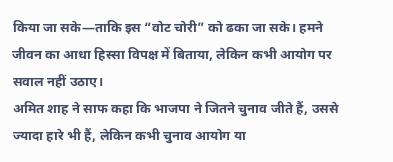किया जा सके—ताकि इस “वोट चोरी” को ढका जा सके। हमने जीवन का आधा हिस्सा विपक्ष में बिताया, लेकिन कभी आयोग पर सवाल नहीं उठाए।
अमित शाह ने साफ कहा कि भाजपा ने जितने चुनाव जीते हैं, उससे ज्यादा हारे भी हैं, लेकिन कभी चुनाव आयोग या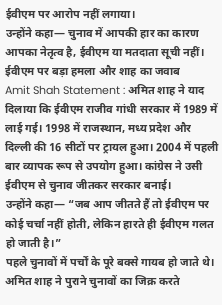ईवीएम पर आरोप नहीं लगाया।
उन्होंने कहा— चुनाव में आपकी हार का कारण आपका नेतृत्व है, ईवीएम या मतदाता सूची नहीं।
ईवीएम पर बड़ा हमला और शाह का जवाब
Amit Shah Statement : अमित शाह ने याद दिलाया कि ईवीएम राजीव गांधी सरकार में 1989 में लाई गई। 1998 में राजस्थान, मध्य प्रदेश और दिल्ली की 16 सीटों पर ट्रायल हुआ। 2004 में पहली बार व्यापक रूप से उपयोग हुआ। कांग्रेस ने उसी ईवीएम से चुनाव जीतकर सरकार बनाई।
उन्होंने कहा— “जब आप जीतते हैं तो ईवीएम पर कोई चर्चा नहीं होती, लेकिन हारते ही ईवीएम गलत हो जाती है।”
पहले चुनावों में पर्चों के पूरे बक्से गायब हो जाते थे। अमित शाह ने पुराने चुनावों का जिक्र करते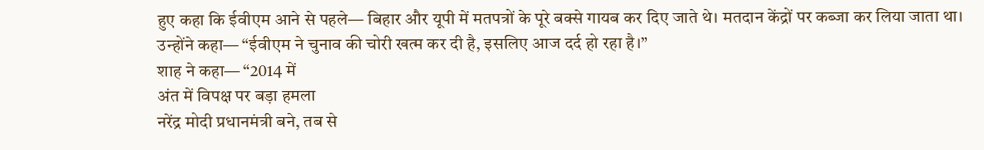हुए कहा कि ईवीएम आने से पहले— बिहार और यूपी में मतपत्रों के पूरे बक्से गायब कर दिए जाते थे। मतदान केंद्रों पर कब्जा कर लिया जाता था।
उन्होंने कहा— “ईवीएम ने चुनाव की चोरी खत्म कर दी है, इसलिए आज दर्द हो रहा है।”
शाह ने कहा— “2014 में
अंत में विपक्ष पर बड़ा हमला
नरेंद्र मोदी प्रधानमंत्री बने, तब से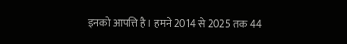इनको आपत्ति है। हमने 2014 से 2025 तक 44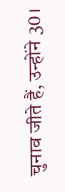चुनाव जीते हैं, उन्होंने 30।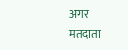अगर मतदाता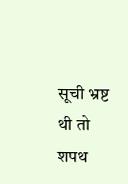सूची भ्रष्ट थी तो शपथ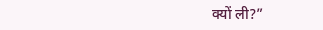क्यों ली?”